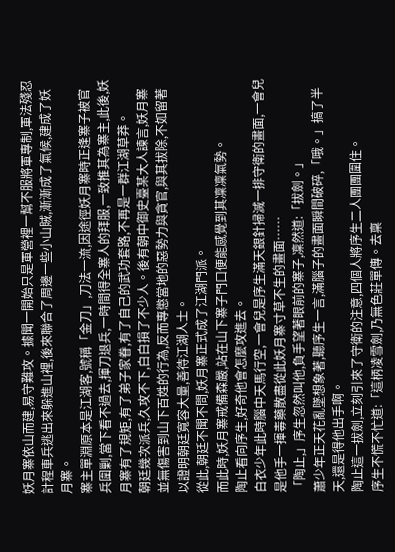妖月寨依山而建,易守難攻。據聞一開始只是軍營裡一幫不服將軍專制,軍法殘忍計程車兵逃出來躲進山裡,後來聯合了周邊一些小山賊,漸漸成了氣候,建成了妖月寨。
寨主單淵原本是江湖客,號稱「金刀」,刀法一流,因途徑妖月寨時正逢寨子被官兵圍剿,當下看不過去,揮刀退兵,一時間得全寨人的拜服,一致推其為寨主,此後,妖月寨有了規矩,有了弟子家眷,有了自己的武功套路,不再是一群江湖草莽。
朝廷幾次派兵,久攻不下,白白損了不少人。後有朝中御史臺某大人諫言,妖月寨並無傷害到山下百姓的行為,反而專懲當地的惡勢力與貪官,與其拔除,不如留著以證明朝廷寬容大量,善待江湖人士。
從此,朝廷不聞不問,妖月寨正式成了江湖門派。
而此時,妖月寨戒備森嚴,站在山下寨子門口便能感覺到其凜凜氣勢。
陶止看向序生,好奇他會怎麼攻進去。
白衣少年此時腦中天馬行空,一會兒是序生滿天銀針掃滅一排守衛的畫面,一會兒是他手一揮毒藥散盡從此妖月寨寸草不生的畫面……
「陶止,」序生忽然叫他,負手望著眼前的寨子,凜然道:「拔劍。」
蕭少年正天花亂墜想象著,聽序生一言,滿腦子的畫面瞬間破碎,「哦。」搞了半天,還是得他出手啊。
陶止這一拔劍,立刻引來了守衛的注意,四個人將序生二人團團圍住。
序生不慌不忙道:「這柄凌雪劍,乃無色莊單傳。去稟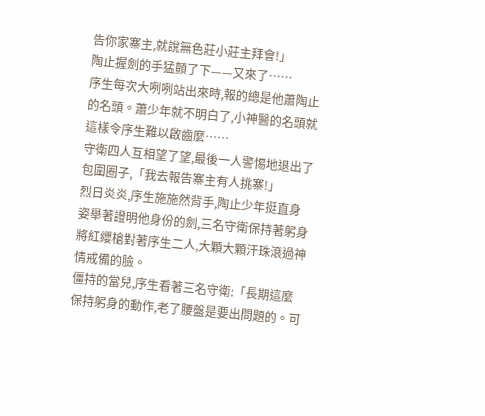告你家寨主,就說無色莊小莊主拜會!」
陶止握劍的手猛顫了下——又來了……
序生每次大咧咧站出來時,報的總是他蕭陶止的名頭。蕭少年就不明白了,小神醫的名頭就這樣令序生難以啟齒麼……
守衛四人互相望了望,最後一人警惕地退出了包圍圈子,「我去報告寨主有人挑寨!」
烈日炎炎,序生施施然背手,陶止少年挺直身姿舉著證明他身份的劍,三名守衛保持著躬身將紅纓槍對著序生二人,大顆大顆汗珠滾過神情戒備的臉。
僵持的當兒,序生看著三名守衛:「長期這麼保持躬身的動作,老了腰盤是要出問題的。可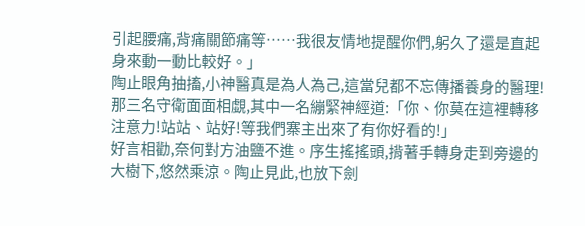引起腰痛,背痛關節痛等……我很友情地提醒你們,躬久了還是直起身來動一動比較好。」
陶止眼角抽搐,小神醫真是為人為己,這當兒都不忘傳播養身的醫理!
那三名守衛面面相覷,其中一名繃緊神經道:「你、你莫在這裡轉移注意力!站站、站好!等我們寨主出來了有你好看的!」
好言相勸,奈何對方油鹽不進。序生搖搖頭,揹著手轉身走到旁邊的大樹下,悠然乘涼。陶止見此,也放下劍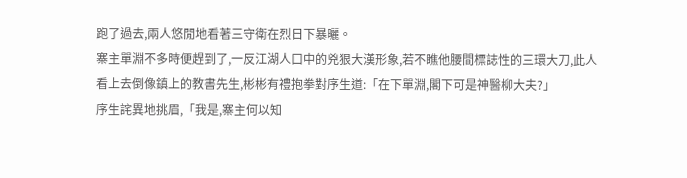跑了過去,兩人悠閒地看著三守衛在烈日下暴曬。
寨主單淵不多時便趕到了,一反江湖人口中的兇狠大漢形象,若不瞧他腰間標誌性的三環大刀,此人看上去倒像鎮上的教書先生,彬彬有禮抱拳對序生道:「在下單淵,閣下可是神醫柳大夫?」
序生詫異地挑眉,「我是,寨主何以知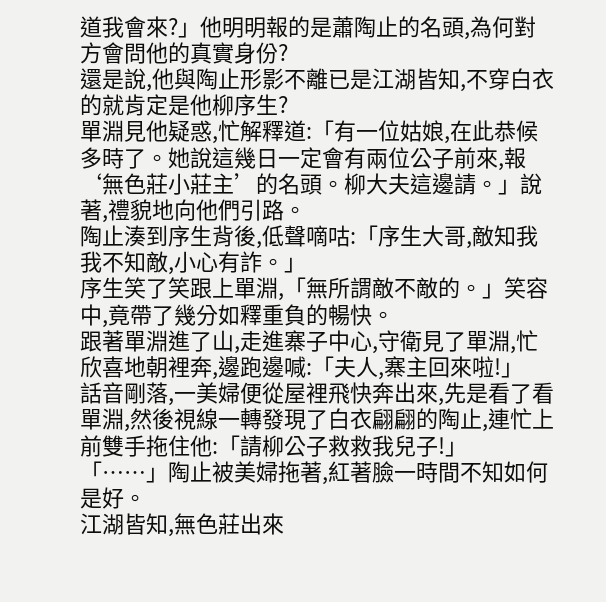道我會來?」他明明報的是蕭陶止的名頭,為何對方會問他的真實身份?
還是說,他與陶止形影不離已是江湖皆知,不穿白衣的就肯定是他柳序生?
單淵見他疑惑,忙解釋道:「有一位姑娘,在此恭候多時了。她說這幾日一定會有兩位公子前來,報‘無色莊小莊主’的名頭。柳大夫這邊請。」說著,禮貌地向他們引路。
陶止湊到序生背後,低聲嘀咕:「序生大哥,敵知我我不知敵,小心有詐。」
序生笑了笑跟上單淵,「無所謂敵不敵的。」笑容中,竟帶了幾分如釋重負的暢快。
跟著單淵進了山,走進寨子中心,守衛見了單淵,忙欣喜地朝裡奔,邊跑邊喊:「夫人,寨主回來啦!」
話音剛落,一美婦便從屋裡飛快奔出來,先是看了看單淵,然後視線一轉發現了白衣翩翩的陶止,連忙上前雙手拖住他:「請柳公子救救我兒子!」
「……」陶止被美婦拖著,紅著臉一時間不知如何是好。
江湖皆知,無色莊出來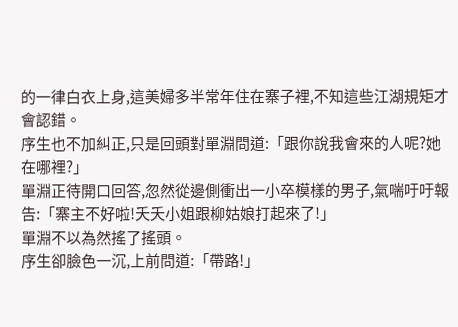的一律白衣上身,這美婦多半常年住在寨子裡,不知這些江湖規矩才會認錯。
序生也不加糾正,只是回頭對單淵問道:「跟你說我會來的人呢?她在哪裡?」
單淵正待開口回答,忽然從邊側衝出一小卒模樣的男子,氣喘吁吁報告:「寨主不好啦!夭夭小姐跟柳姑娘打起來了!」
單淵不以為然搖了搖頭。
序生卻臉色一沉,上前問道:「帶路!」